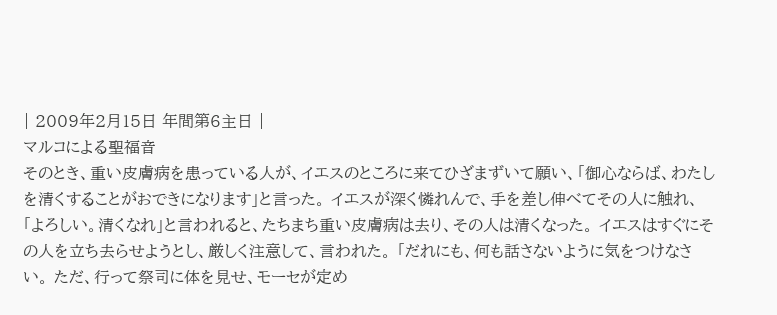| 2009年2月15日 年間第6主日 |
マルコによる聖福音
そのとき、重い皮膚病を患っている人が、イエスのところに来てひざまずいて願い、「御心ならば、わたしを清くすることがおできになります」と言った。 イエスが深く憐れんで、手を差し伸べてその人に触れ、「よろしい。清くなれ」と言われると、たちまち重い皮膚病は去り、その人は清くなった。 イエスはすぐにその人を立ち去らせようとし、厳しく注意して、言われた。 「だれにも、何も話さないように気をつけなさい。 ただ、行って祭司に体を見せ、モーセが定め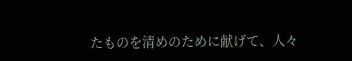たものを清めのために献げて、人々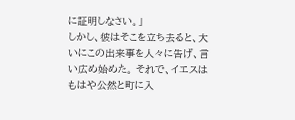に証明しなさい。」
しかし、彼はそこを立ち去ると、大いにこの出来事を人々に告げ、言い広め始めた。 それで、イエスはもはや公然と町に入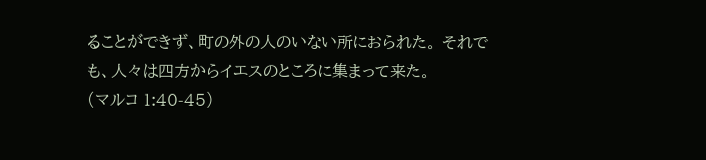ることができず、町の外の人のいない所におられた。 それでも、人々は四方からイエスのところに集まって来た。
(マルコ 1:40-45)